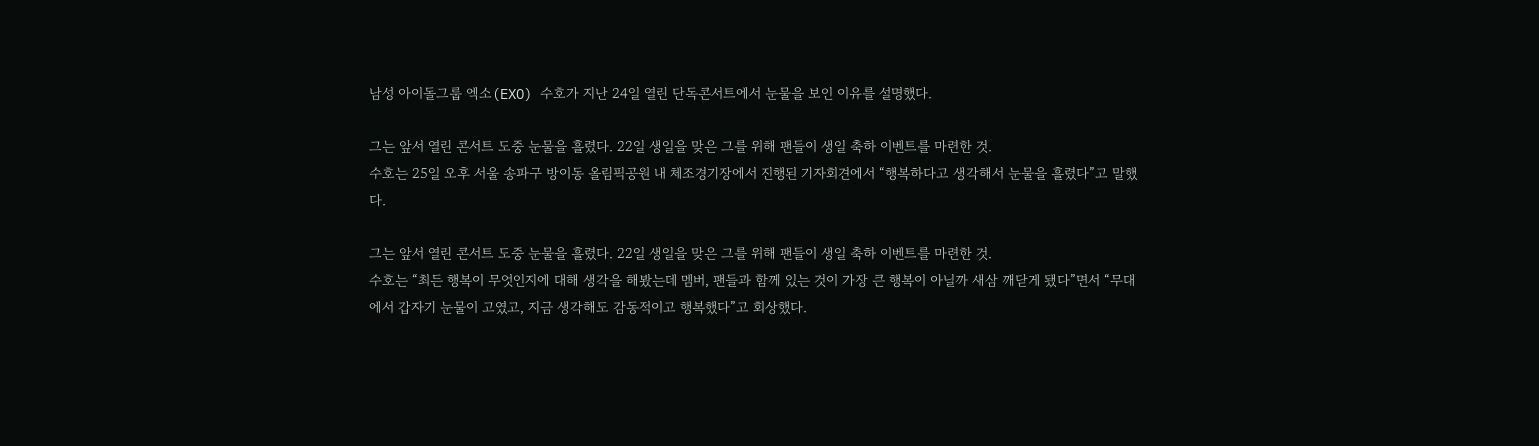남성 아이돌그룹 엑소(EXO) 수호가 지난 24일 열린 단독콘서트에서 눈물을 보인 이유를 설명했다.

그는 앞서 열린 콘서트 도중 눈물을 흘렸다. 22일 생일을 맞은 그를 위해 팬들이 생일 축하 이벤트를 마련한 것.
수호는 25일 오후 서울 송파구 방이동 올림픽공원 내 체조경기장에서 진행된 기자회견에서 “행복하다고 생각해서 눈물을 흘렸다”고 말했다.

그는 앞서 열린 콘서트 도중 눈물을 흘렸다. 22일 생일을 맞은 그를 위해 팬들이 생일 축하 이벤트를 마련한 것.
수호는 “최든 행복이 무엇인지에 대해 생각을 해봤는데 멤버, 팬들과 함께 있는 것이 가장 큰 행복이 아닐까 새삼 깨닫게 됐다”면서 “무대에서 갑자기 눈물이 고였고, 지금 생각해도 감동적이고 행복했다”고 회상했다.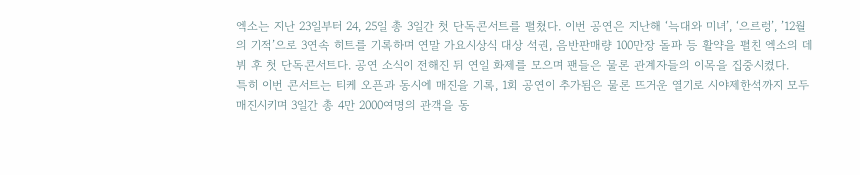엑소는 지난 23일부터 24, 25일 총 3일간 첫 단독콘서트를 펼쳤다. 이번 공연은 지난해 ‘늑대와 미녀’, ‘으르렁’, ’12월의 기적’으로 3연속 히트를 기록하며 연말 가요시상식 대상 석권, 음반판매량 100만장 돌파 등 활약을 펼친 엑소의 데뷔 후 첫 단독콘서트다. 공연 소식이 전해진 뒤 연일 화제를 모으며 팬들은 물론 관계자들의 이목을 집중시켰다.
특히 이번 콘서트는 티케 오픈과 동시에 매진을 기록, 1회 공연이 추가됨은 물론 뜨거운 열기로 시야제한석까지 모두 매진시키며 3일간 총 4만 2000여명의 관객을 동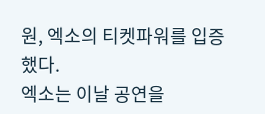원, 엑소의 티켓파워를 입증했다.
엑소는 이날 공연을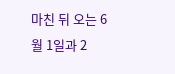마친 뒤 오는 6월 1일과 2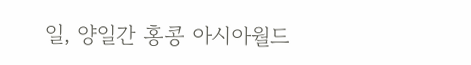일, 양일간 홍콩 아시아월드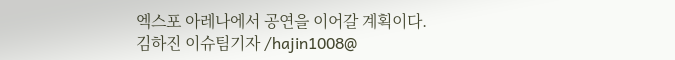엑스포 아레나에서 공연을 이어갈 계획이다.
김하진 이슈팀기자 /hajin1008@